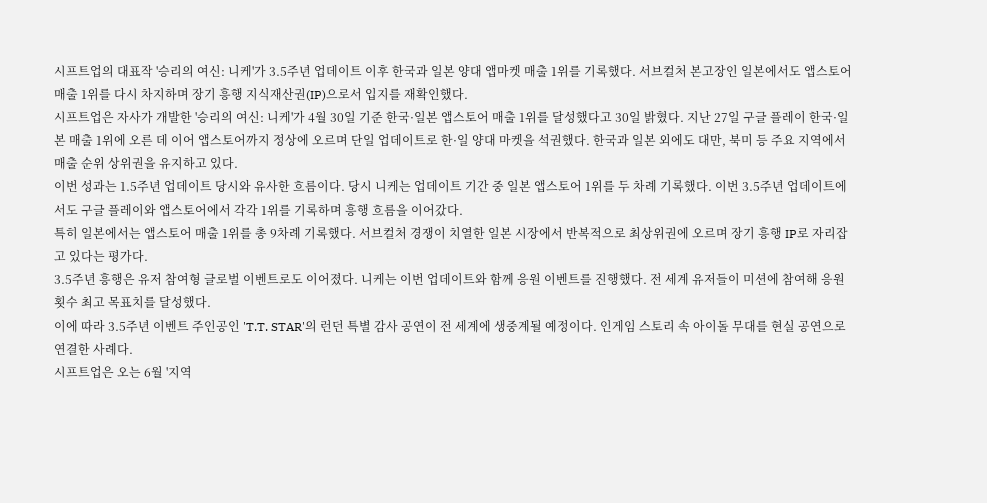시프트업의 대표작 '승리의 여신: 니케'가 3.5주년 업데이트 이후 한국과 일본 양대 앱마켓 매출 1위를 기록했다. 서브컬처 본고장인 일본에서도 앱스토어 매출 1위를 다시 차지하며 장기 흥행 지식재산권(IP)으로서 입지를 재확인했다.
시프트업은 자사가 개발한 '승리의 여신: 니케'가 4월 30일 기준 한국·일본 앱스토어 매출 1위를 달성했다고 30일 밝혔다. 지난 27일 구글 플레이 한국·일본 매출 1위에 오른 데 이어 앱스토어까지 정상에 오르며 단일 업데이트로 한·일 양대 마켓을 석권했다. 한국과 일본 외에도 대만, 북미 등 주요 지역에서 매출 순위 상위권을 유지하고 있다.
이번 성과는 1.5주년 업데이트 당시와 유사한 흐름이다. 당시 니케는 업데이트 기간 중 일본 앱스토어 1위를 두 차례 기록했다. 이번 3.5주년 업데이트에서도 구글 플레이와 앱스토어에서 각각 1위를 기록하며 흥행 흐름을 이어갔다.
특히 일본에서는 앱스토어 매출 1위를 총 9차례 기록했다. 서브컬처 경쟁이 치열한 일본 시장에서 반복적으로 최상위권에 오르며 장기 흥행 IP로 자리잡고 있다는 평가다.
3.5주년 흥행은 유저 참여형 글로벌 이벤트로도 이어졌다. 니케는 이번 업데이트와 함께 응원 이벤트를 진행했다. 전 세계 유저들이 미션에 참여해 응원 횟수 최고 목표치를 달성했다.
이에 따라 3.5주년 이벤트 주인공인 'T.T. STAR'의 런던 특별 감사 공연이 전 세계에 생중계될 예정이다. 인게임 스토리 속 아이돌 무대를 현실 공연으로 연결한 사례다.
시프트업은 오는 6월 '지역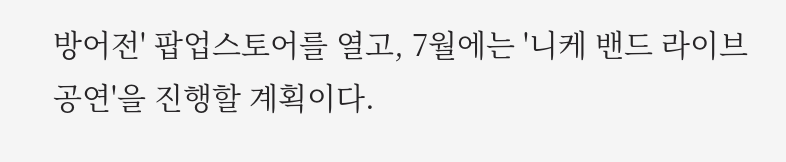방어전' 팝업스토어를 열고, 7월에는 '니케 밴드 라이브 공연'을 진행할 계획이다.